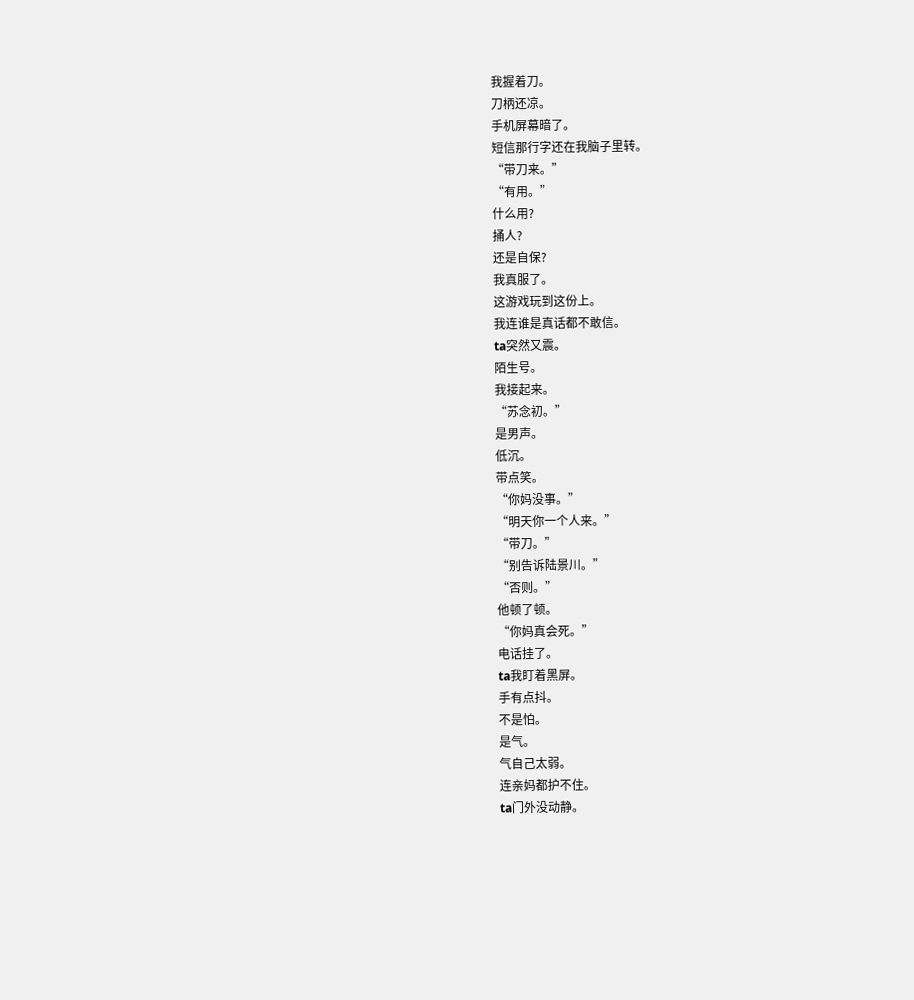我握着刀。
刀柄还凉。
手机屏幕暗了。
短信那行字还在我脑子里转。
“带刀来。”
“有用。”
什么用?
捅人?
还是自保?
我真服了。
这游戏玩到这份上。
我连谁是真话都不敢信。
ta突然又震。
陌生号。
我接起来。
“苏念初。”
是男声。
低沉。
带点笑。
“你妈没事。”
“明天你一个人来。”
“带刀。”
“别告诉陆景川。”
“否则。”
他顿了顿。
“你妈真会死。”
电话挂了。
ta我盯着黑屏。
手有点抖。
不是怕。
是气。
气自己太弱。
连亲妈都护不住。
ta门外没动静。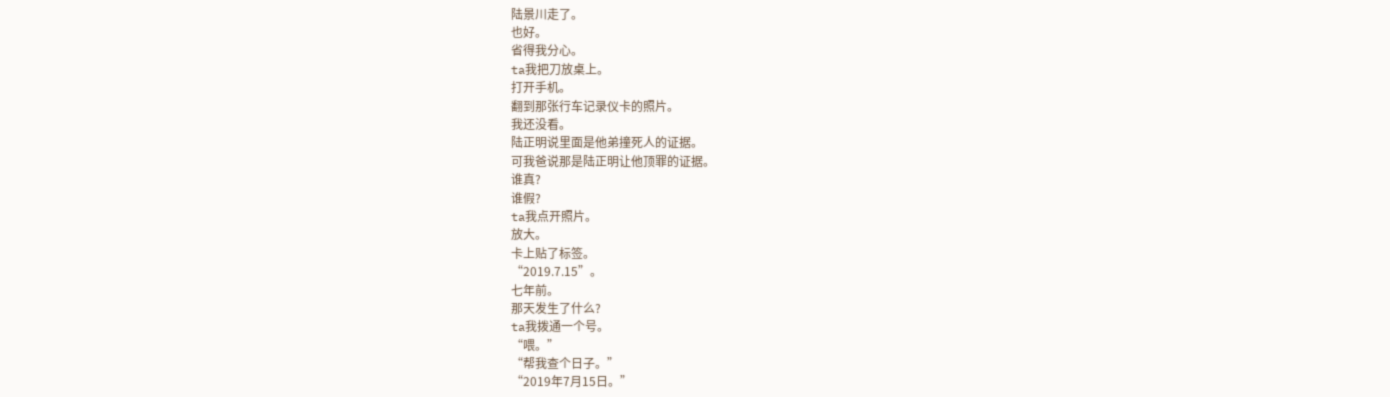陆景川走了。
也好。
省得我分心。
ta我把刀放桌上。
打开手机。
翻到那张行车记录仪卡的照片。
我还没看。
陆正明说里面是他弟撞死人的证据。
可我爸说那是陆正明让他顶罪的证据。
谁真?
谁假?
ta我点开照片。
放大。
卡上贴了标签。
“2019.7.15”。
七年前。
那天发生了什么?
ta我拨通一个号。
“喂。”
“帮我查个日子。”
“2019年7月15日。”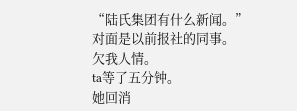“陆氏集团有什么新闻。”
对面是以前报社的同事。
欠我人情。
ta等了五分钟。
她回消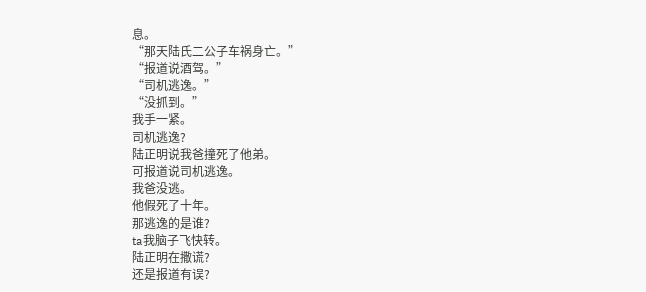息。
“那天陆氏二公子车祸身亡。”
“报道说酒驾。”
“司机逃逸。”
“没抓到。”
我手一紧。
司机逃逸?
陆正明说我爸撞死了他弟。
可报道说司机逃逸。
我爸没逃。
他假死了十年。
那逃逸的是谁?
ta我脑子飞快转。
陆正明在撒谎?
还是报道有误?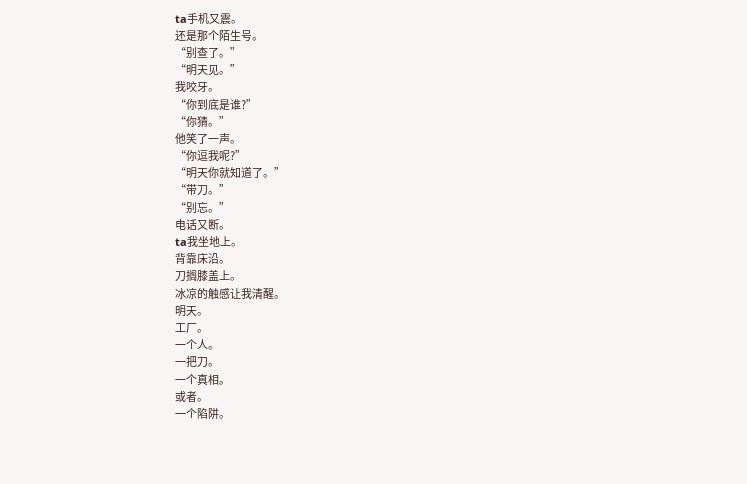ta手机又震。
还是那个陌生号。
“别查了。”
“明天见。”
我咬牙。
“你到底是谁?”
“你猜。”
他笑了一声。
“你逗我呢?”
“明天你就知道了。”
“带刀。”
“别忘。”
电话又断。
ta我坐地上。
背靠床沿。
刀搁膝盖上。
冰凉的触感让我清醒。
明天。
工厂。
一个人。
一把刀。
一个真相。
或者。
一个陷阱。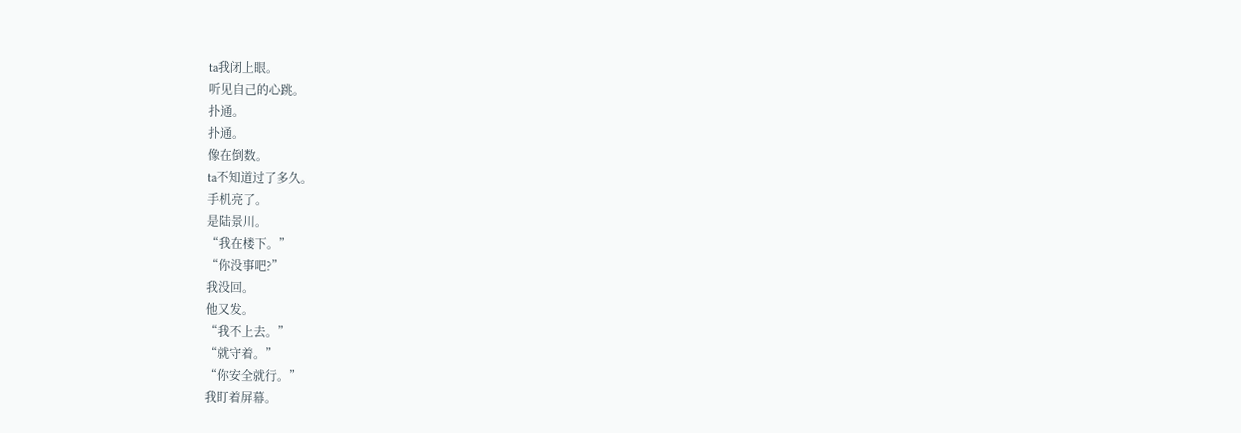ta我闭上眼。
听见自己的心跳。
扑通。
扑通。
像在倒数。
ta不知道过了多久。
手机亮了。
是陆景川。
“我在楼下。”
“你没事吧?”
我没回。
他又发。
“我不上去。”
“就守着。”
“你安全就行。”
我盯着屏幕。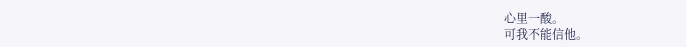心里一酸。
可我不能信他。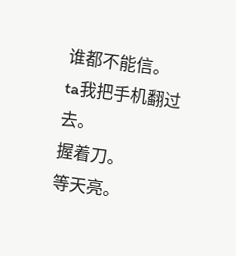谁都不能信。
ta我把手机翻过去。
握着刀。
等天亮。